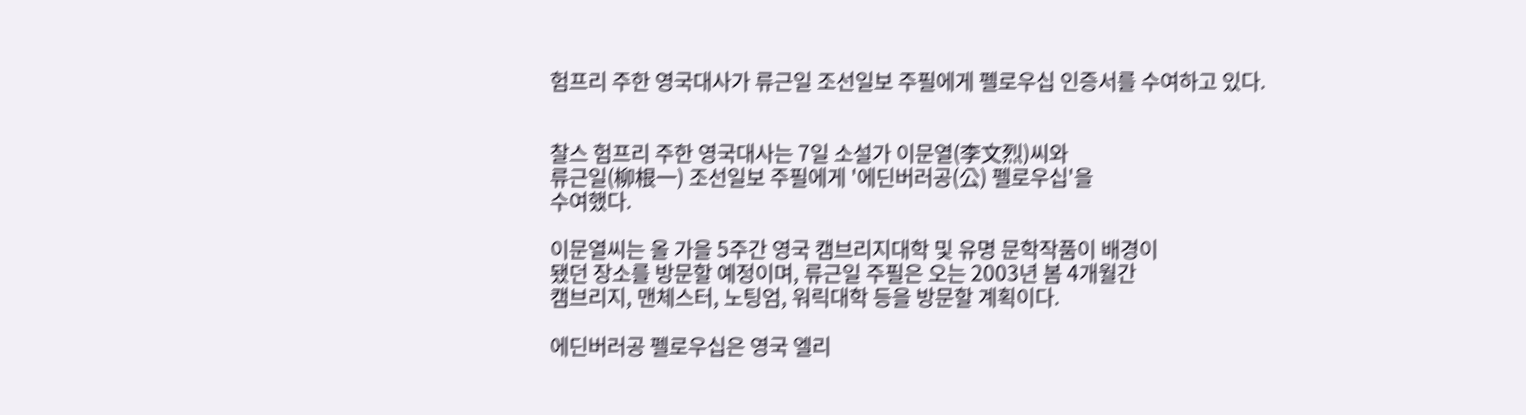험프리 주한 영국대사가 류근일 조선일보 주필에게 펠로우십 인증서를 수여하고 있다.


찰스 험프리 주한 영국대사는 7일 소설가 이문열(李文烈)씨와
류근일(柳根一) 조선일보 주필에게 '에딘버러공(公) 펠로우십'을
수여했다.

이문열씨는 올 가을 5주간 영국 캠브리지대학 및 유명 문학작품이 배경이
됐던 장소를 방문할 예정이며, 류근일 주필은 오는 2003년 봄 4개월간
캠브리지, 맨체스터, 노팅엄, 워릭대학 등을 방문할 계획이다.

에딘버러공 펠로우십은 영국 엘리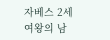자베스 2세 여왕의 남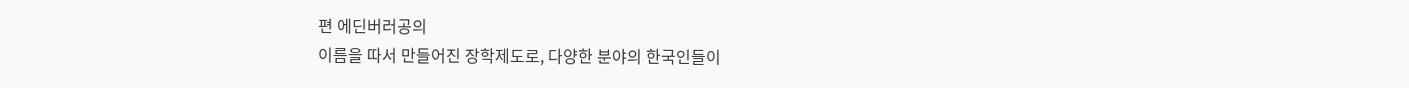편 에딘버러공의
이름을 따서 만들어진 장학제도로, 다양한 분야의 한국인들이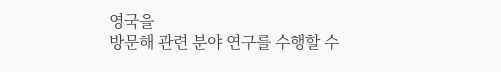영국을
방문해 관련 분야 연구를 수행할 수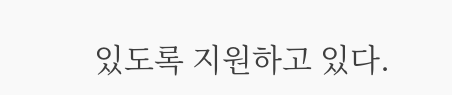있도록 지원하고 있다.